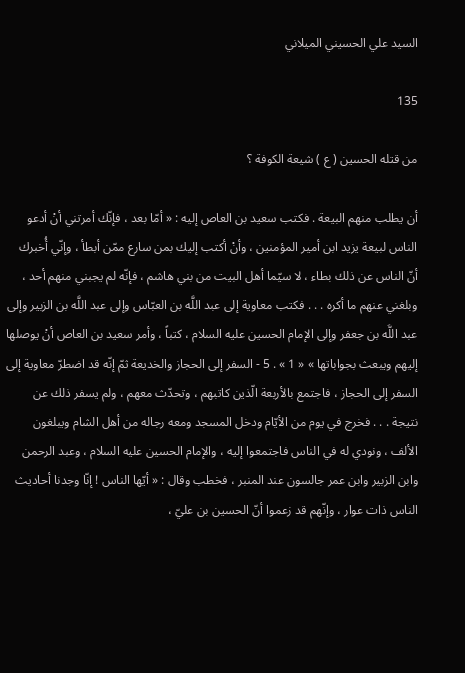السيد علي الحسيني الميلاني

135

من قتله الحسين ( ع ) شيعة الكوفة ؟

أن يطلب منهم البيعة . فكتب سعيد بن العاص إليه : « أمّا بعد ، فإنّك أمرتني أنْ أدعو الناس لبيعة يزيد ابن أمير المؤمنين ، وأنْ أكتب إليك بمن سارع ممّن أبطأ ، وإنّي أُخبرك أنّ الناس عن ذلك بطاء ، لا سيّما أهل البيت من بني هاشم ، فإنّه لم يجبني منهم أحد ، وبلغني عنهم ما أكره . . . فكتب معاوية إلى عبد اللَّه بن العبّاس وإلى عبد اللَّه بن الزبير وإلى عبد اللَّه بن جعفر وإلى الإمام الحسين عليه السلام ، كتباً ، وأمر سعيد بن العاص أنْ يوصلها إليهم ويبعث بجواباتها » « 1 » . 5 - السفر إلى الحجاز والخديعة ثمّ إنّه قد اضطرّ معاوية إلى السفر إلى الحجاز ، فاجتمع بالأربعة الّذين كاتبهم ، وتحدّث معهم ، ولم يسفر ذلك عن نتيجة . . . فخرج في يوم من الأيّام ودخل المسجد ومعه رجاله من أهل الشام ويبلغون الألف ، ونودي له في الناس فاجتمعوا إليه ، والإمام الحسين عليه السلام ، وعبد الرحمن وابن الزبير وابن عمر جالسون عند المنبر ، فخطب وقال : « أيّها الناس ! إنّا وجدنا أحاديث الناس ذات عوار ، وإنّهم قد زعموا أنّ الحسين بن عليّ ،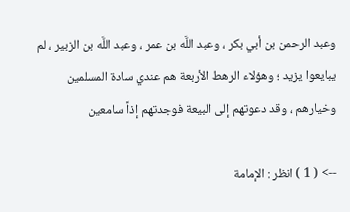وعبد الرحمن بن أبي بكر ، وعبد اللَّه بن عمر ، وعبد اللَّه بن الزبير ، لم يبايعوا يزيد ؛ وهؤلاء الرهط الأربعة هم عندي سادة المسلمين وخيارهم ، وقد دعوتهم إلى البيعة فوجدتهم إذاً سامعين

--> ( 1 ) انظر : الإمامة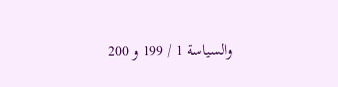والسياسة 1 / 199 و 200